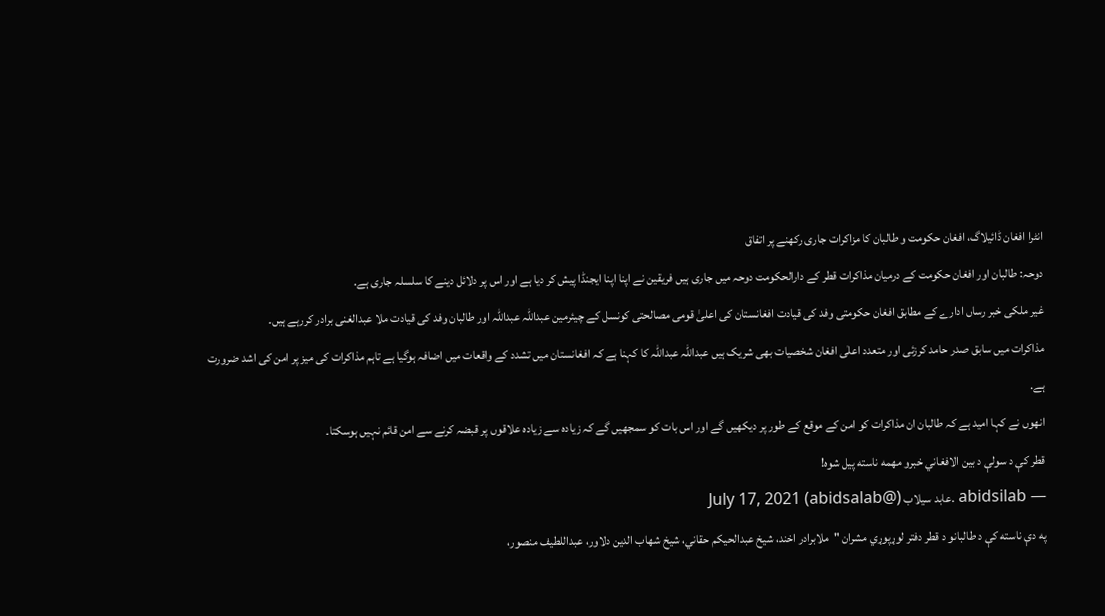انٹرا افغان ڈائیلاگ، افغان حکومت و طالبان کا مزاکرات جاری رکھنے پر اتفاق
دوحہ: طالبان اور افغان حکومت کے درمیان مذاکرات قطر کے دارالحکومت دوحہ میں جاری ہیں فریقین نے اپنا اپنا ایجنڈا پیش کر دیا ہے اور اس پر دلائل دینے کا سلسلہ جاری ہے.
غیر ملکی خبر رساں ادارے کے مطابق افغان حکومتی وفد کی قیادت افغانستان کی اعلیٰ قومی مصالحتی کونسل کے چیئرمین عبداللہ عبداللہ اور طالبان وفد کی قیادت ملا عبدالغنی برادر کررہے ہیں۔
مذاکرات میں سابق صدر حامد کرزئی اور متعدد اعلٰی افغان شخصیات بھی شریک ہیں عبداللہ عبداللہ کا کہنا ہے کہ افغانستان میں تشدد کے واقعات میں اضافہ ہوگیا ہے تاہم مذاکرات کی میز پر امن کی اشد ضرورت ہے.
انھوں نے کہا امید ہے کہ طالبان ان مذاکرات کو امن کے موقع کے طور پر دیکھیں گے اور اس بات کو سمجھیں گے کہ زیادہ سے زیادہ علاقوں پر قبضہ کرنے سے امن قائم نہیں ہوسکتا۔
قطر کې د سولې د بین الافغاني خبرو مهمه ناسته پیل شوه!
— abidsilab .عابد سیلاب (@abidsalab) July 17, 2021
په دې ناسته کې د طالبانو د قطر دفتر لوړپوړي مشران "ملابرادر اخند، شیخ عبدالحیکم حقاني، شیخ شهاب الدین دلاور، عبداللطیف منصور،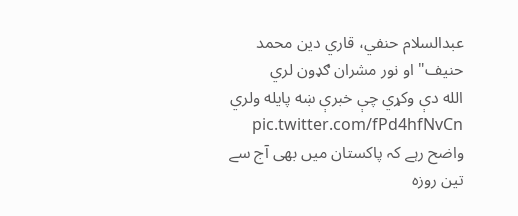عبدالسلام حنفي، قاري دین محمد حنیف" او نور مشران ګډون لري
الله دې وکړي چې خبرې ښه پایله ولري pic.twitter.com/fPd4hfNvCn
واضح رہے کہ پاکستان میں بھی آج سے تین روزہ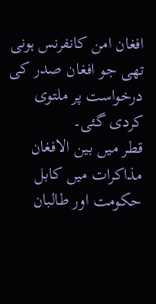افغان امن کانفرنس ہونی تھی جو افغان صدر کی درخواست پر ملتوی کردی گئی۔
قطر میں بین الافغان مذاکرات میں کابل حکومت اور طالبان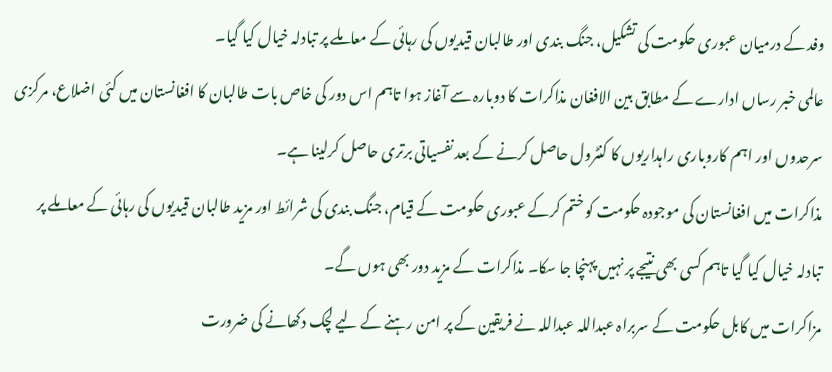وفد کے درمیان عبوری حکومت کی تشکیل، جنگ بندی اور طالبان قیدیوں کی رہائی کے معاملے پر تبادلہ خیال کیا گیا۔
عالمی خبر رساں ادارے کے مطابق بین الافغان مذاکرات کا دوبارہ سے آغاز ہوا تاہم اس دور کی خاص بات طالبان کا افغانستان میں کئی اضلاع، مرکزی سرحدوں اور اہم کاروباری راہداریوں کا کنٹرول حاصل کرنے کے بعد نفسیاتی برتری حاصل کرلینا ہے۔
مذاکرات میں افغانستان کی موجودہ حکومت کو ختم کرکے عبوری حکومت کے قیام، جنگ بندی کی شرائط اور مزید طالبان قیدیوں کی رہائی کے معاملے پر تبادلہ خیال کیا گیا تاہم کسی بھی نتیجے پر نہیں پہنچا جا سکا۔ مذاکرات کے مزید دور بھی ہوں گے۔
مزاکرات میں کابل حکومت کے سربراہ عبداللہ عبداللہ نے فریقین کے پر امن رہنے کے لیے لچک دکھانے کی ضرورت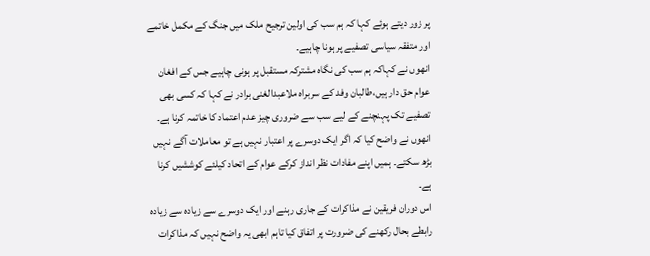پر زور دیتے ہوئے کہا کہ ہم سب کی اولین ترجیح ملک میں جنگ کے مکمل خاتمے اور متفقہ سیاسی تصفیے پر ہونا چاہیے۔
انھوں نے کہاکہ ہم سب کی نگاہ مشترکہ مستقبل پر ہونی چاہیے جس کے افغان عوام حق دار ہیں،طالبان وفد کے سربراہ ملاعبدالغنی برادر نے کہا کہ کسی بھی تصفیے تک پہنچنے کے لیے سب سے ضروری چیز عدم اعتماد کا خاتمہ کرنا ہے۔
انھوں نے واضح کیا کہ اگر ایک دوسرے پر اعتبار نہیں ہے تو معاملات آگے نہیں بڑھ سکتے۔ ہمیں اپنے مفادات نظر انداز کرکے عوام کے اتحاد کیلئے کوششیں کرنا ہے۔
اس دوران فریقین نے مذاکرات کے جاری رہنے اور ایک دوسرے سے زیادہ سے زیادہ رابطے بحال رکھنے کی ضرورت پر اتفاق کیا تاہم ابھی یہ واضح نہیں کہ مذاکرات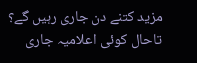مزید کتنے دن جاری رہیں گے؟ تاحال کوئی اعلامیہ جاری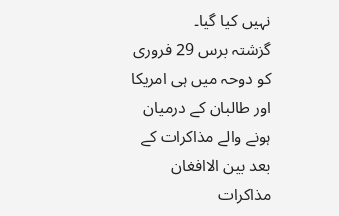نہیں کیا گیا۔
گزشتہ برس 29 فروری کو دوحہ میں ہی امریکا اور طالبان کے درمیان ہونے والے مذاکرات کے بعد بین الاافغان مذاکرات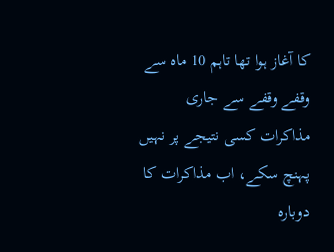کا آغاز ہوا تھا تاہم 10 ماہ سے وقفے وقفے سے جاری مذاکرات کسی نتیجے پر نہیں پہنچ سکے، اب مذاکرات کا دوبارہ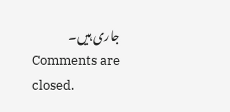جاری ہیں۔
Comments are closed.